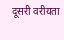दूसरी वरीयता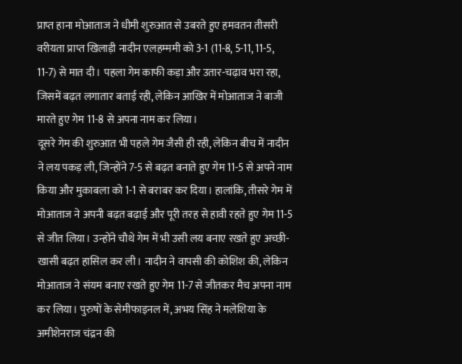प्राप्त हाना मोआताज ने धीमी शुरुआत से उबरते हुए हमवतन तीसरी वरीयता प्राप्त खिलाड़ी नादीन एलहम्ममी को 3-1 (11-8, 5-11, 11-5, 11-7) से मात दी। पहला गेम काफी कड़ा और उतार-चढ़ाव भरा रहा, जिसमें बढ़त लगातार बताई रही, लेकिन आखिर में मोआताज ने बाजी मारते हुए गेम 11-8 से अपना नाम कर लिया।
दूसरे गेम की शुरुआत भी पहले गेम जैसी ही रही, लेकिन बीच में नादीन ने लय पकड़ ली, जिन्होंने 7-5 से बढ़त बनाते हुए गेम 11-5 से अपने नाम किया और मुकाबला को 1-1 से बराबर कर दिया। हालांकि, तीसरे गेम में मोआताज ने अपनी बढ़त बढ़ाई और पूरी तरह से हावी रहते हुए गेम 11-5 से जीत लिया। उन्होंने चौथे गेम में भी उसी लय बनाए रखते हुए अच्छी-खासी बढ़त हासिल कर ली। नादीन ने वापसी की कोशिश की, लेकिन मोआताज ने संयम बनाए रखते हुए गेम 11-7 से जीतकर मैच अपना नाम कर लिया। पुरुषों के सेमीफाइनल में, अभय सिंह ने मलेशिया के अमीशेनराज चंद्रन की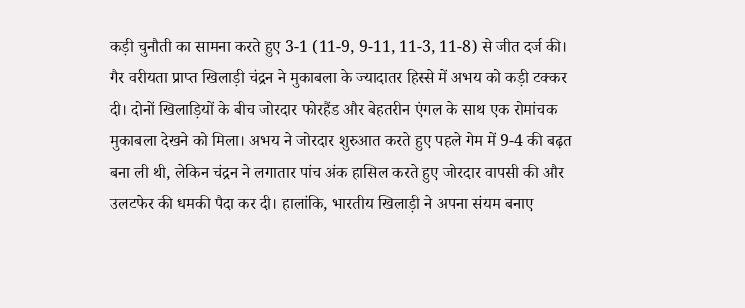कड़ी चुनौती का सामना करते हुए 3-1 (11-9, 9-11, 11-3, 11-8) से जीत दर्ज की।
गैर वरीयता प्राप्त खिलाड़ी चंद्रन ने मुकाबला के ज्यादातर हिस्से में अभय को कड़ी टक्कर दी। दोनों खिलाड़ियों के बीच जोरदार फोरहैंड और बेहतरीन एंगल के साथ एक रोमांचक मुकाबला देखने को मिला। अभय ने जोरदार शुरुआत करते हुए पहले गेम में 9-4 की बढ़त बना ली थी, लेकिन चंद्रन ने लगातार पांच अंक हासिल करते हुए जोरदार वापसी की और उलटफेर की धमकी पैदा कर दी। हालांकि, भारतीय खिलाड़ी ने अपना संयम बनाए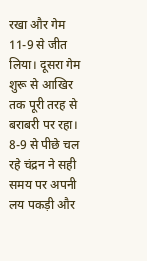रखा और गेम 11-9 से जीत लिया। दूसरा गेम शुरू से आखिर तक पूरी तरह से बराबरी पर रहा। 8-9 से पीछे चल रहे चंद्रन ने सही समय पर अपनी लय पकड़ी और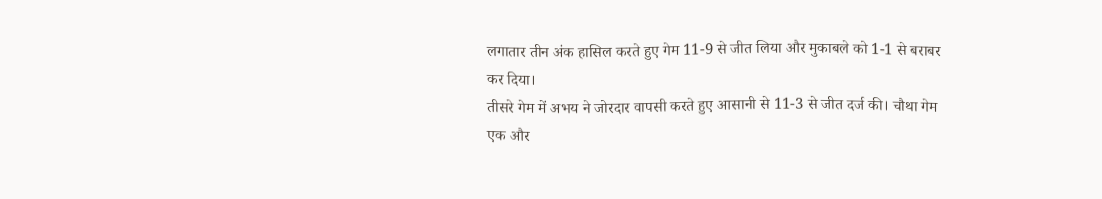लगातार तीन अंक हासिल करते हुए गेम 11-9 से जीत लिया और मुकाबले को 1-1 से बराबर कर दिया।
तीसरे गेम में अभय ने जोरदार वापसी करते हुए आसानी से 11-3 से जीत दर्ज की। चौथा गेम एक और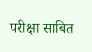परीक्षा साबित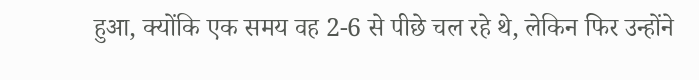हुआ, क्योंकि एक समय वह 2-6 से पीछे चल रहे थे, लेकिन फिर उन्होंने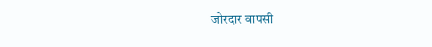जोरदार वापसी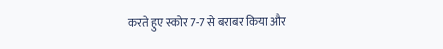करते हुए स्कोर 7-7 से बराबर किया और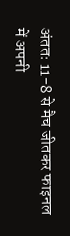अंततः 11-8 से मैच जीतकर फाइनल में अपनी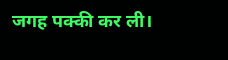जगह पक्की कर ली।